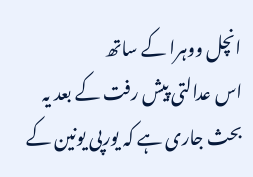انچل ووہرا کے ساتھ
اس عدالتی پیش رفت کے بعد یہ بحث جاری ہے کہ یورپی یونین کے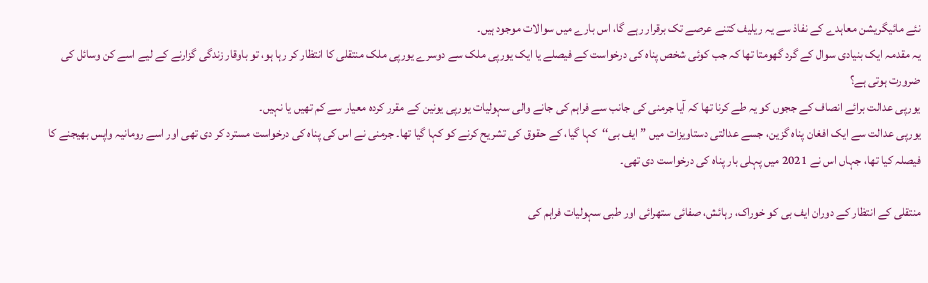نئے مائیگریشن معاہدے کے نفاذ سے یہ ریلیف کتنے عرصے تک برقرار رہے گا، اس بارے میں سوالات موجود ہیں۔
یہ مقدمہ ایک بنیادی سوال کے گرد گھومتا تھا کہ جب کوئی شخص پناہ کی درخواست کے فیصلے یا ایک یورپی ملک سے دوسرے یورپی ملک منتقلی کا انتظار کر رہا ہو، تو باوقار زندگی گزارنے کے لیے اسے کن وسائل کی ضرورت ہوتی ہے؟
یورپی عدالت برائے انصاف کے ججوں کو یہ طے کرنا تھا کہ آیا جرمنی کی جانب سے فراہم کی جانے والی سہولیات یورپی یونین کے مقرر کردہ معیار سے کم تھیں یا نہیں۔
یورپی عدالت سے ایک افغان پناہ گزین، جسے عدالتی دستاویزات میں ”ایف بی‘‘کہا گیا، کے حقوق کی تشریح کرنے کو کہا گیا تھا۔ جرمنی نے اس کی پناہ کی درخواست مسترد کر دی تھی اور اسے رومانیہ واپس بھیجنے کا فیصلہ کیا تھا، جہاں اس نے 2021 میں پہلی بار پناہ کی درخواست دی تھی۔

منتقلی کے انتظار کے دوران ایف بی کو خوراک، رہائش، صفائی ستھرائی اور طبی سہولیات فراہم کی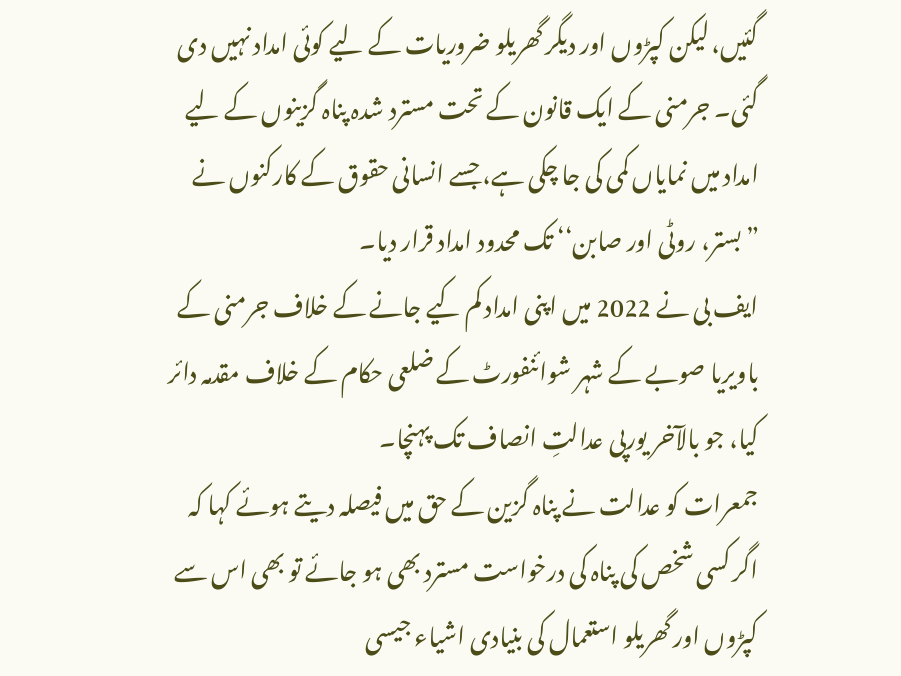گئیں، لیکن کپڑوں اور دیگر گھریلو ضروریات کے لیے کوئی امداد نہیں دی گئی۔ جرمنی کے ایک قانون کے تحت مسترد شدہ پناہ گزینوں کے لیے امداد میں نمایاں کمی کی جا چکی ہے، جسے انسانی حقوق کے کارکنوں نے ”بستر، روٹی اور صابن‘‘ تک محدود امداد قرار دیا۔
ایف بی نے 2022 میں اپنی امداد کم کیے جانے کے خلاف جرمنی کے باویریا صوبے کے شہر شوائنفورٹ کے ضلعی حکام کے خلاف مقدمہ دائر کیا، جو بالآخر یورپی عدالتِ انصاف تک پہنچا۔
جمعرات کو عدالت نے پناہ گزین کے حق میں فیصلہ دیتے ہوئے کہا کہ اگر کسی شخص کی پناہ کی درخواست مسترد بھی ہو جائے تو بھی اس سے کپڑوں اور گھریلو استعمال کی بنیادی اشیاء جیسی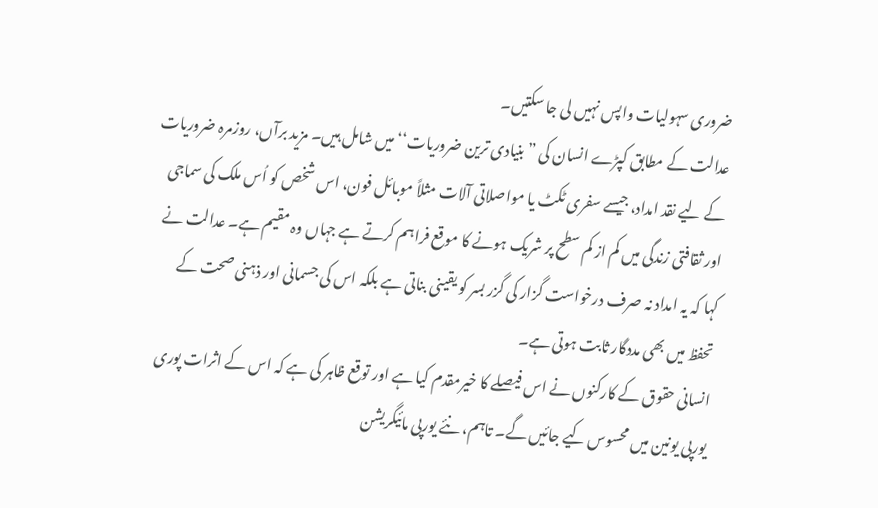ضروری سہولیات واپس نہیں لی جا سکتیں۔
عدالت کے مطابق کپڑے انسان کی ”بنیادی ترین ضروریات‘‘ میں شامل ہیں۔ مزید برآں، روزمرہ ضروریات کے لیے نقد امداد، جیسے سفری ٹکٹ یا مواصلاتی آلات مثلاً موبائل فون، اس شخص کو اُس ملک کی سماجی اور ثقافتی زندگی میں کم از کم سطح پر شریک ہونے کا موقع فراہم کرتے ہے جہاں وہ مقیم ہے۔ عدالت نے کہا کہ یہ امداد نہ صرف درخواست گزار کی گزر بسر کو یقینی بناتی ہے بلکہ اس کی جسمانی اور ذہنی صحت کے تحفظ میں بھی مددگار ثابت ہوتی ہے۔
انسانی حقوق کے کارکنوں نے اس فیصلے کا خیرمقدم کیا ہے اور توقع ظاہر کی ہے کہ اس کے اثرات پوری یورپی یونین میں محسوس کیے جائیں گے۔ تاہم، نئے یورپی مائیگریشن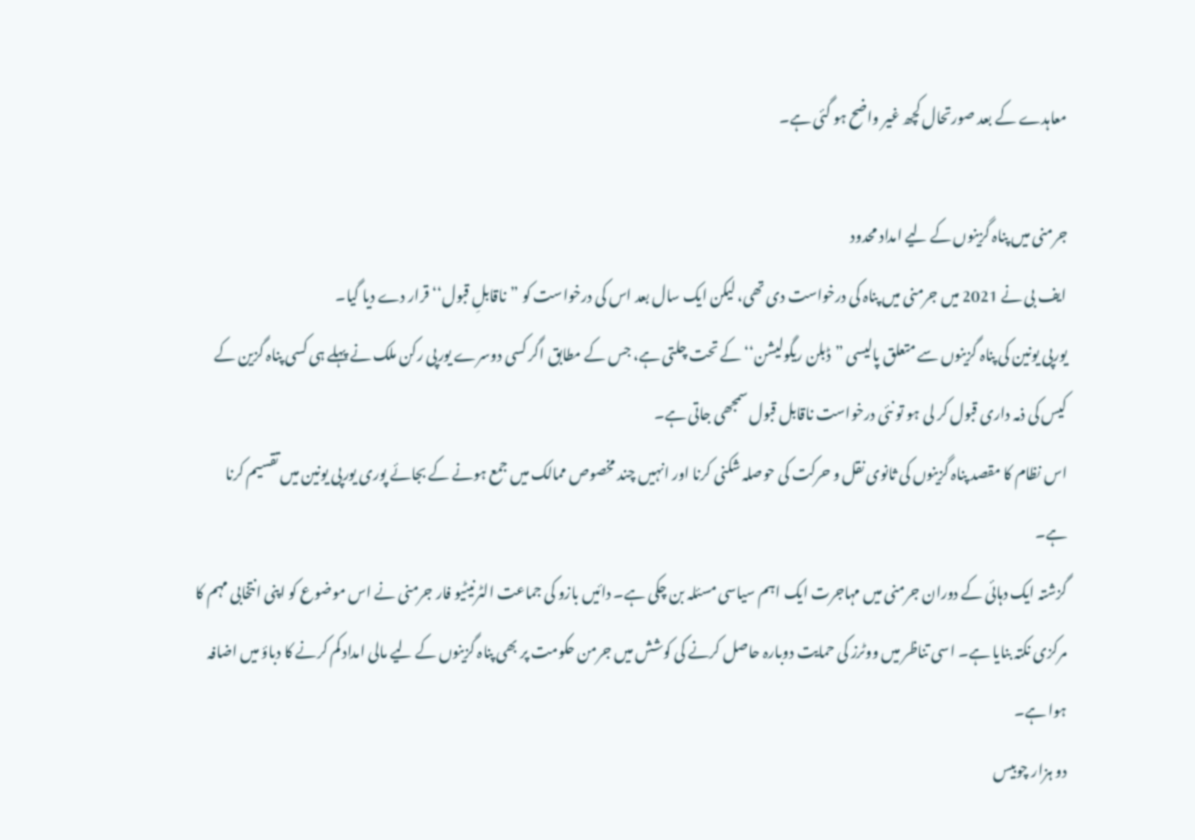معاہدے کے بعد صورتحال کچھ غیر واضح ہو گئی ہے۔

جرمنی میں پناہ گزینوں کے لیے امداد محدود
ایف بی نے 2021 میں جرمنی میں پناہ کی درخواست دی تھی، لیکن ایک سال بعد اس کی درخواست کو ”ناقابلِ قبول‘‘ قرار دے دیا گیا۔
یورپی یونین کی پناہ گزینوں سے متعلق پالیسی ”ڈبلن ریگولیشن‘‘ کے تحت چلتی ہے، جس کے مطابق اگر کسی دوسرے یورپی رکن ملک نے پہلے ہی کسی پناہ گزین کے کیس کی ذمہ داری قبول کر لی ہو تو نئی درخواست ناقابل قبول سمجھی جاتی ہے۔
اس نظام کا مقصد پناہ گزینوں کی ثانوی نقل و حرکت کی حوصلہ شکنی کرنا اور انہیں چند مخصوص ممالک میں جمع ہونے کے بجائے پوری یورپی یونین میں تقسیم کرنا ہے۔
گزشتہ ایک دہائی کے دوران جرمنی میں مہاجرت ایک اہم سیاسی مسئلہ بن چکی ہے۔ دائیں بازو کی جماعت الٹرنیٹیو فار جرمنی نے اس موضوع کو اپنی انتخابی مہم کا مرکزی نکتہ بنایا ہے۔ اسی تناظر میں ووٹرز کی حمایت دوبارہ حاصل کرنے کی کوشش میں جرمن حکومت پر بھی پناہ گزینوں کے لیے مالی امداد کم کرنے کا دباؤ میں اضافہ ہوا ہے۔
دو ہزار چوبیس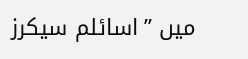میں ”اسائلم سیکرز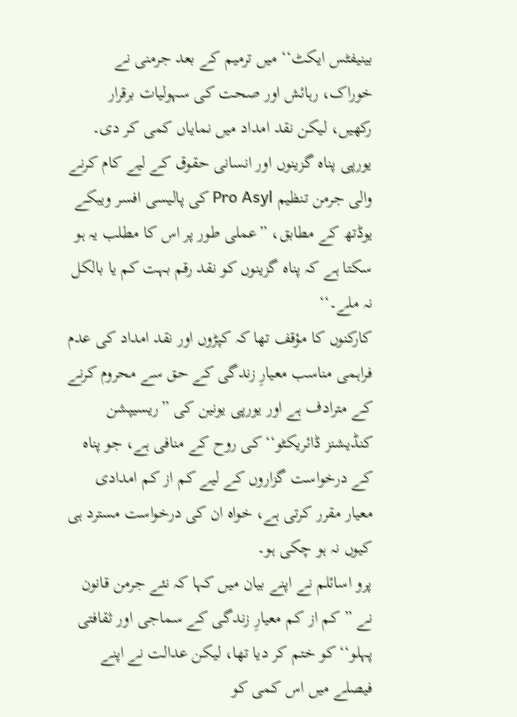بینیفٹس ایکٹ‘‘ میں ترمیم کے بعد جرمنی نے خوراک، رہائش اور صحت کی سہولیات برقرار رکھیں، لیکن نقد امداد میں نمایاں کمی کر دی۔
یورپی پناہ گزینوں اور انسانی حقوق کے لیے کام کرنے والی جرمن تنظیم Pro Asyl کی پالیسی افسر ویبکے یوڈتھ کے مطابق، ”عملی طور پر اس کا مطلب یہ ہو سکتا ہے کہ پناہ گزینوں کو نقد رقم بہت کم یا بالکل نہ ملے۔‘‘
کارکنوں کا مؤقف تھا کہ کپڑوں اور نقد امداد کی عدم فراہمی مناسب معیارِ زندگی کے حق سے محروم کرنے کے مترادف ہے اور یورپی یونین کی ”ریسیپشن کنڈیشنز ڈائریکٹو‘‘ کی روح کے منافی ہے، جو پناہ کے درخواست گزاروں کے لیے کم از کم امدادی معیار مقرر کرتی ہے، خواہ ان کی درخواست مسترد ہی کیوں نہ ہو چکی ہو۔
پرو اسائلم نے اپنے بیان میں کہا کہ نئے جرمن قانون نے ”کم از کم معیارِ زندگی کے سماجی اور ثقافتی پہلو‘‘ کو ختم کر دیا تھا، لیکن عدالت نے اپنے فیصلے میں اس کمی کو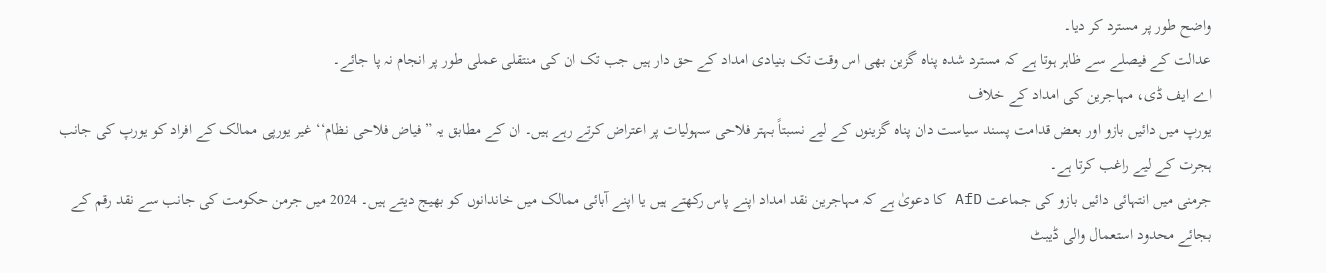واضح طور پر مسترد کر دیا۔
عدالت کے فیصلے سے ظاہر ہوتا ہے کہ مسترد شدہ پناہ گزین بھی اس وقت تک بنیادی امداد کے حق دار ہیں جب تک ان کی منتقلی عملی طور پر انجام نہ پا جائے۔
اے ایف ڈی، مہاجرین کی امداد کے خلاف
یورپ میں دائیں بازو اور بعض قدامت پسند سیاست دان پناہ گزینوں کے لیے نسبتاً بہتر فلاحی سہولیات پر اعتراض کرتے رہے ہیں۔ ان کے مطابق یہ ”فیاض فلاحی نظام‘‘ غیر یورپی ممالک کے افراد کو یورپ کی جانب ہجرت کے لیے راغب کرتا ہے۔
جرمنی میں انتہائی دائیں بازو کی جماعت AfD کا دعویٰ ہے کہ مہاجرین نقد امداد اپنے پاس رکھتے ہیں یا اپنے آبائی ممالک میں خاندانوں کو بھیج دیتے ہیں۔ 2024 میں جرمن حکومت کی جانب سے نقد رقم کے بجائے محدود استعمال والی ڈیبٹ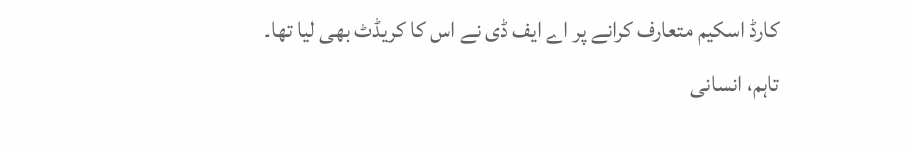کارڈ اسکیم متعارف کرانے پر اے ایف ڈی نے اس کا کریڈٹ بھی لیا تھا۔
تاہم، انسانی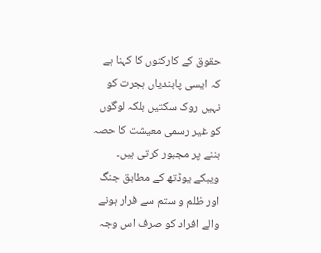حقوق کے کارکنوں کا کہنا ہے کہ ایسی پابندیاں ہجرت کو نہیں روک سکتیں بلکہ لوگوں کو غیر رسمی معیشت کا حصہ بننے پر مجبور کرتی ہیں۔ ویبکے یوڈتھ کے مطابق جنگ اور ظلم و ستم سے فرار ہونے والے افراد کو صرف اس وجہ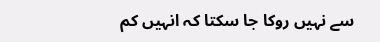سے نہیں روکا جا سکتا کہ انہیں کم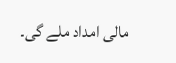مالی امداد ملے گی۔